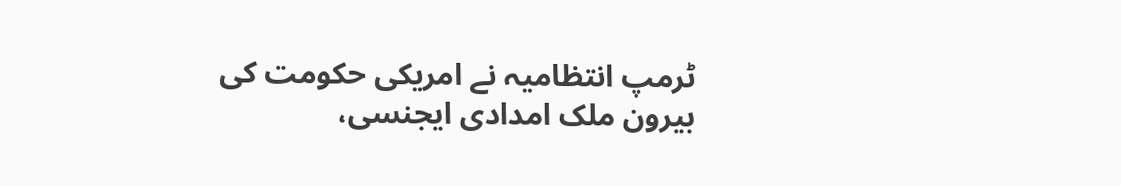ٹرمپ انتظامیہ نے امریکی حکومت کی بیرون ملک امدادی ایجنسی،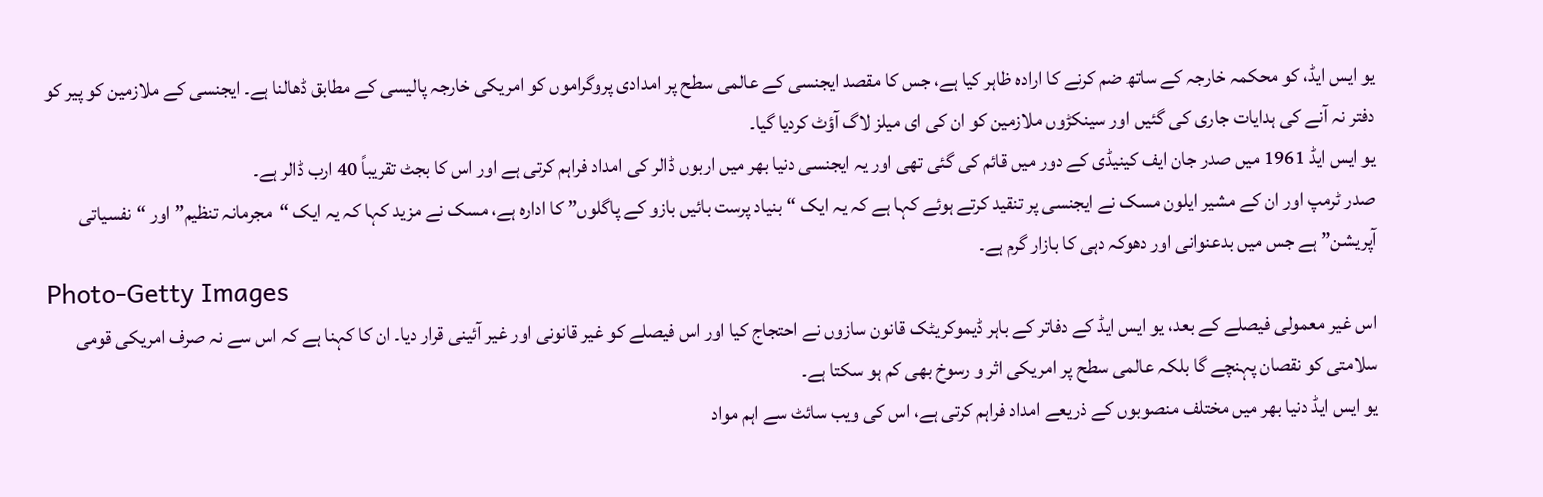یو ایس ایڈ، کو محکمہ خارجہ کے ساتھ ضم کرنے کا ارادہ ظاہر کیا ہے، جس کا مقصد ایجنسی کے عالمی سطح پر امدادی پروگراموں کو امریکی خارجہ پالیسی کے مطابق ڈھالنا ہے۔ ایجنسی کے ملازمین کو پیر کو دفتر نہ آنے کی ہدایات جاری کی گئیں اور سینکڑوں ملازمین کو ان کی ای میلز لاگ آؤٹ کردیا گیا۔
یو ایس ایڈ 1961 میں صدر جان ایف کینیڈی کے دور میں قائم کی گئی تھی اور یہ ایجنسی دنیا بھر میں اربوں ڈالر کی امداد فراہم کرتی ہے اور اس کا بجٹ تقریباً 40 ارب ڈالر ہے۔
صدر ٹرمپ اور ان کے مشیر ایلون مسک نے ایجنسی پر تنقید کرتے ہوئے کہا ہے کہ یہ ایک “بنیاد پرست بائیں بازو کے پاگلوں” کا ادارہ ہے، مسک نے مزید کہا کہ یہ ایک “مجرمانہ تنظیم” اور “نفسیاتی آپریشن” ہے جس میں بدعنوانی اور دھوکہ دہی کا بازار گرم ہے۔
Photo-Getty Images
اس غیر معمولی فیصلے کے بعد، یو ایس ایڈ کے دفاتر کے باہر ڈیموکریٹک قانون سازوں نے احتجاج کیا اور اس فیصلے کو غیر قانونی اور غیر آئینی قرار دیا۔ ان کا کہنا ہے کہ اس سے نہ صرف امریکی قومی سلامتی کو نقصان پہنچے گا بلکہ عالمی سطح پر امریکی اثر و رسوخ بھی کم ہو سکتا ہے۔
یو ایس ایڈ دنیا بھر میں مختلف منصوبوں کے ذریعے امداد فراہم کرتی ہے، اس کی ویب سائٹ سے اہم مواد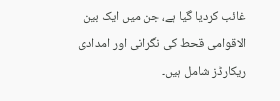غائب کردیا گیا ہے، جن میں ایک بین الاقوامی قحط کی نگرانی اور امدادی ریکارڈز شامل ہیں۔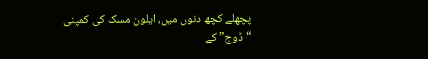پچھلے کچھ دنوں میں، ایلون مسک کی کمپنی “ڈوج” کے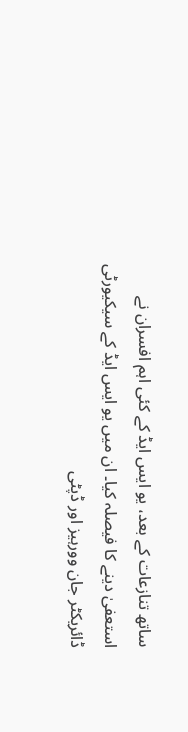ساتھ تنازعات کے بعد، یو ایس ایڈ کے کئی اہم افسران نے استعفیٰ دینے کا فیصلہ کیا۔ ان میں یو ایس ایڈ کے سیکیورٹی ڈائریکٹر جان وورہیز اور ڈپٹی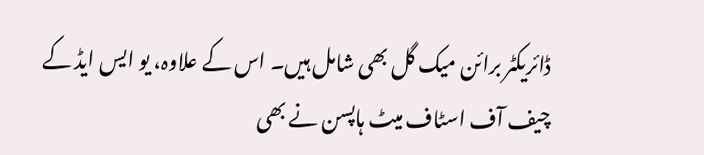ڈائریکٹر برائن میک گل بھی شامل ہیں۔ اس کے علاوہ، یو ایس ایڈ کے چیف آف اسٹاف میٹ ہاپسن نے بھی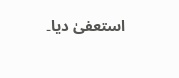استعفیٰ دیا۔